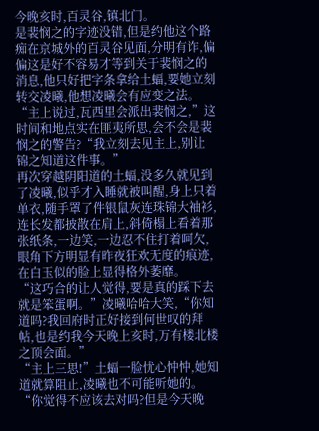今晚亥时,百灵谷,镇北门。
是裴悯之的字迹没错,但是约他这个路痴在京城外的百灵谷见面,分明有诈,偏偏这是好不容易才等到关于裴悯之的消息,他只好把字条拿给土蝠,要她立刻转交凌曦,他想凌曦会有应变之法。
“主上说过,瓦西里会派出裴悯之,”这时间和地点实在匪夷所思,会不会是裴悯之的警告?“我立刻去见主上,别让锦之知道这件事。”
再次穿越阴阳道的土蝠,没多久就见到了凌曦,似乎才入睡就被叫醒,身上只着单衣,随手罩了件银鼠灰连珠锦大袖衫,连长发都披散在肩上,斜倚榻上看着那张纸条,一边笑,一边忍不住打着呵欠,眼角下方明显有昨夜狂欢无度的痕迹,在白玉似的脸上显得格外萎靡。
“这巧合的让人觉得,要是真的踩下去就是笨蛋啊。”凌曦哈哈大笑,“你知道吗?我回府时正好接到何世叹的拜帖,也是约我今天晚上亥时,万有楼北楼之顶会面。”
“主上三思!”土蝠一脸忧心忡忡,她知道就算阻止,凌曦也不可能听她的。
“你觉得不应该去对吗?但是今天晚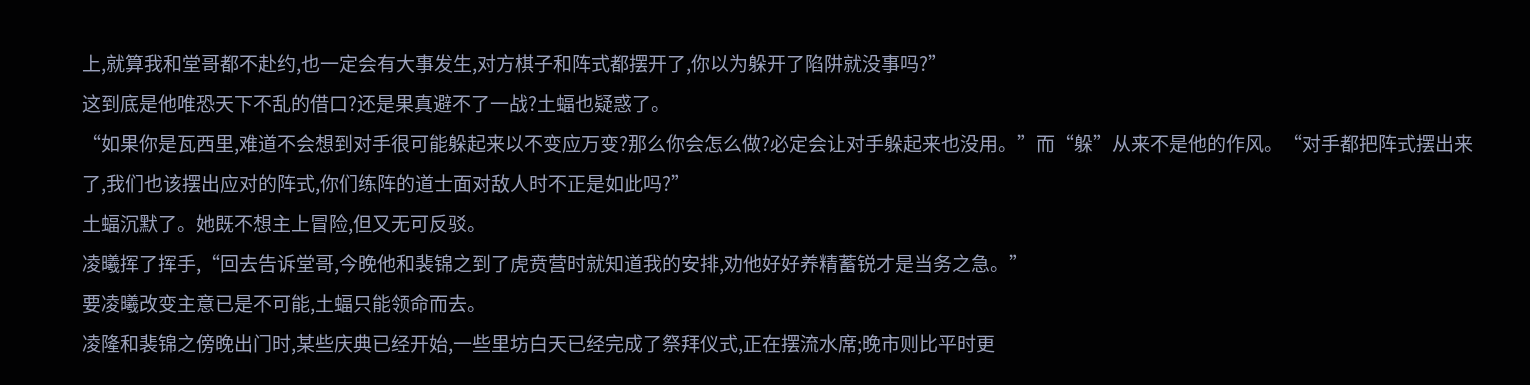上,就算我和堂哥都不赴约,也一定会有大事发生,对方棋子和阵式都摆开了,你以为躲开了陷阱就没事吗?”
这到底是他唯恐天下不乱的借口?还是果真避不了一战?土蝠也疑惑了。
“如果你是瓦西里,难道不会想到对手很可能躲起来以不变应万变?那么你会怎么做?必定会让对手躲起来也没用。”而“躲”从来不是他的作风。“对手都把阵式摆出来了,我们也该摆出应对的阵式,你们练阵的道士面对敌人时不正是如此吗?”
土蝠沉默了。她既不想主上冒险,但又无可反驳。
凌曦挥了挥手,“回去告诉堂哥,今晚他和裴锦之到了虎贲营时就知道我的安排,劝他好好养精蓄锐才是当务之急。”
要凌曦改变主意已是不可能,土蝠只能领命而去。
凌隆和裴锦之傍晚出门时,某些庆典已经开始,一些里坊白天已经完成了祭拜仪式,正在摆流水席;晚市则比平时更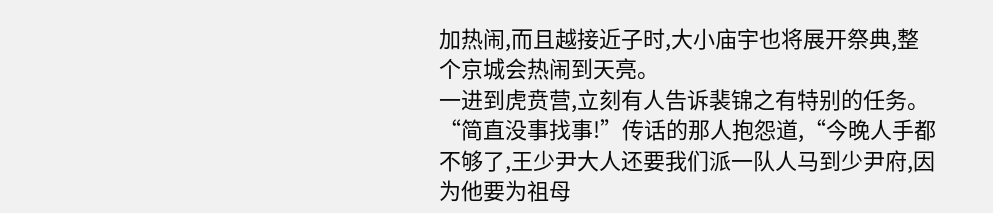加热闹,而且越接近子时,大小庙宇也将展开祭典,整个京城会热闹到天亮。
一进到虎贲营,立刻有人告诉裴锦之有特别的任务。
“简直没事找事!”传话的那人抱怨道,“今晚人手都不够了,王少尹大人还要我们派一队人马到少尹府,因为他要为祖母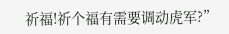祈福!祈个福有需要调动虎军?”